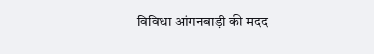विविधा आंगनबाड़ी की मदद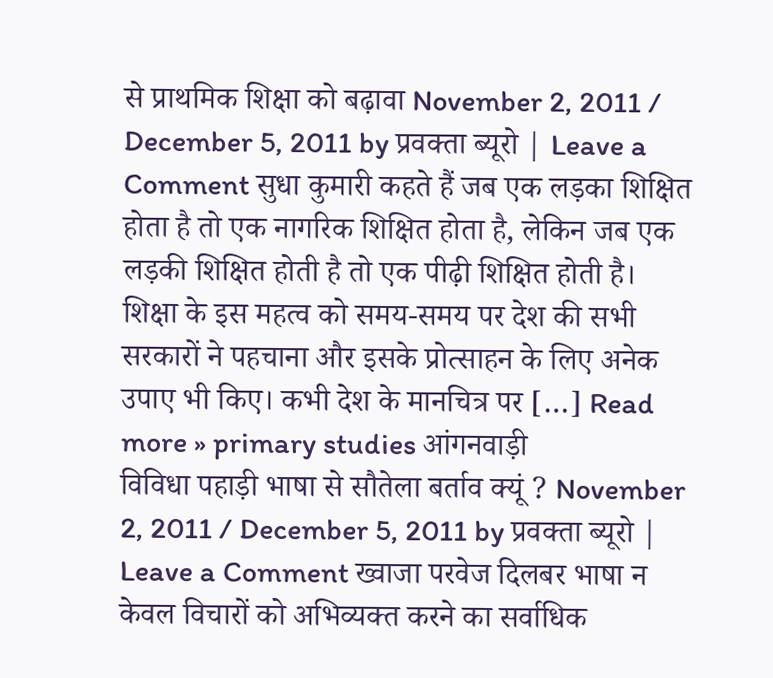से प्राथमिक शिक्षा को बढ़ावा November 2, 2011 / December 5, 2011 by प्रवक्ता ब्यूरो | Leave a Comment सुधा कुमारी कहते हैं जब एक लड़का शिक्षित होता है तो एक नागरिक शिक्षित होता है, लेकिन जब एक लड़की शिक्षित होती है तो एक पीढ़ी शिक्षित होती है। शिक्षा के इस महत्व को समय-समय पर देश की सभी सरकारों ने पहचाना और इसके प्रोत्साहन के लिए अनेक उपाए भी किए। कभी देश के मानचित्र पर […] Read more » primary studies आंगनवाड़ी
विविधा पहाड़ी भाषा से सौतेला बर्ताव क्यूं ? November 2, 2011 / December 5, 2011 by प्रवक्ता ब्यूरो | Leave a Comment ख्वाजा परवेज दिलबर भाषा न केवल विचारों को अभिव्यक्त करने का सर्वाधिक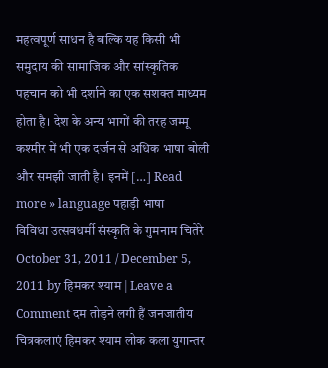महत्वपूर्ण साधन है बल्कि यह किसी भी समुदाय की सामाजिक और सांस्कृतिक पहचान को भी दर्शाने का एक सशक्त माध्यम होता है। देश के अन्य भागों की तरह जम्मू कश्मीर में भी एक दर्जन से अधिक भाषा बोली और समझी जाती है। इनमें […] Read more » language पहाड़ी भाषा
विविधा उत्सवधर्मी संस्कृति के गुमनाम चितेरे October 31, 2011 / December 5, 2011 by हिमकर श्याम | Leave a Comment दम तोड़ने लगी हैं जनजातीय चित्रकलाएं हिमकर श्याम लोक कला युगान्तर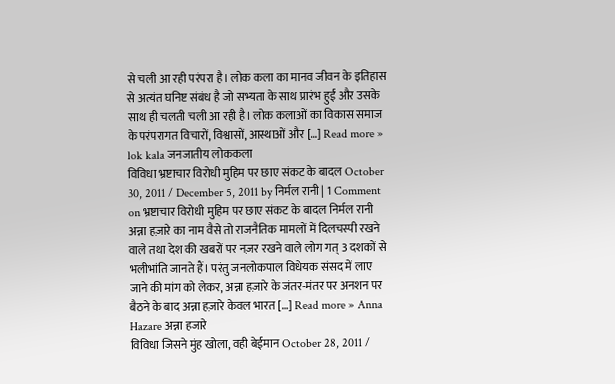से चली आ रही परंपरा है। लोक कला का मानव जीवन के इतिहास से अत्यंत घनिष्ट संबंध है जो सभ्यता के साथ प्रारंभ हुईं और उसके साथ ही चलती चली आ रही है। लोक कलाओं का विकास समाज के परंपरागत विचारों, विश्वासों, आस्थाओं और […] Read more » lok kala जनजातीय लोककला
विविधा भ्रष्टाचार विरोधी मुहिम पर छाए संकट के बादल October 30, 2011 / December 5, 2011 by निर्मल रानी | 1 Comment on भ्रष्टाचार विरोधी मुहिम पर छाए संकट के बादल निर्मल रानी अन्ना हज़ारे का नाम वैसे तो राजनैतिक मामलों में दिलचस्पी रखने वाले तथा देश की खबरों पर नज़र रखने वाले लोग गत् 3 दशकों से भलीभांति जानते हैं। परंतु जनलोकपाल विधेयक संसद में लाए जाने की मांग को लेकर, अन्ना हज़ारे के जंतर-मंतर पर अनशन पर बैठने के बाद अन्ना हज़ारे केवल भारत […] Read more » Anna Hazare अन्ना हजारे
विविधा जिसने मुंह खोला, वही बेईमान October 28, 2011 /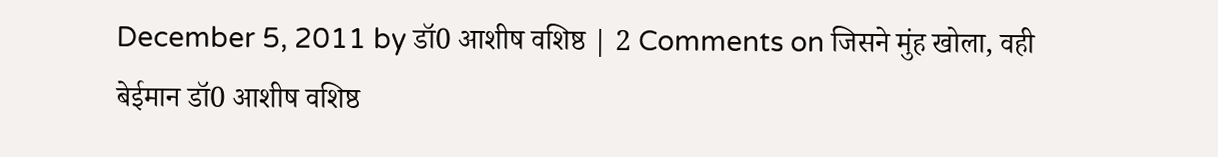December 5, 2011 by डॉ0 आशीष वशिष्ठ | 2 Comments on जिसने मुंह खोला, वही बेईमान डॉ0 आशीष वशिष्ठ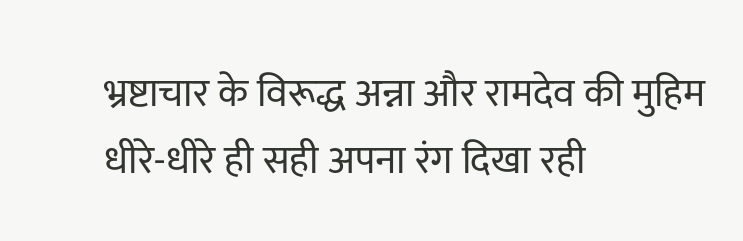भ्रष्टाचार के विरूद्ध अन्ना और रामदेव की मुहिम धीरे-धीरे ही सही अपना रंग दिखा रही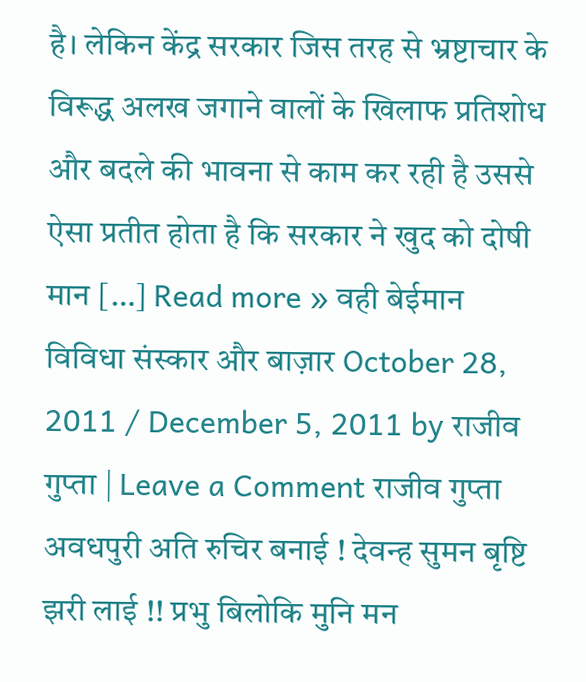है। लेकिन केंद्र सरकार जिस तरह से भ्रष्टाचार के विरूद्ध अलख जगाने वालों के खिलाफ प्रतिशोध और बदले की भावना से काम कर रही है उससे ऐसा प्रतीत होता है कि सरकार ने खुद को दोषी मान […] Read more » वही बेईमान
विविधा संस्कार और बाज़ार October 28, 2011 / December 5, 2011 by राजीव गुप्ता | Leave a Comment राजीव गुप्ता अवधपुरी अति रुचिर बनाई ! देवन्ह सुमन बृष्टि झरी लाई !! प्रभु बिलोकि मुनि मन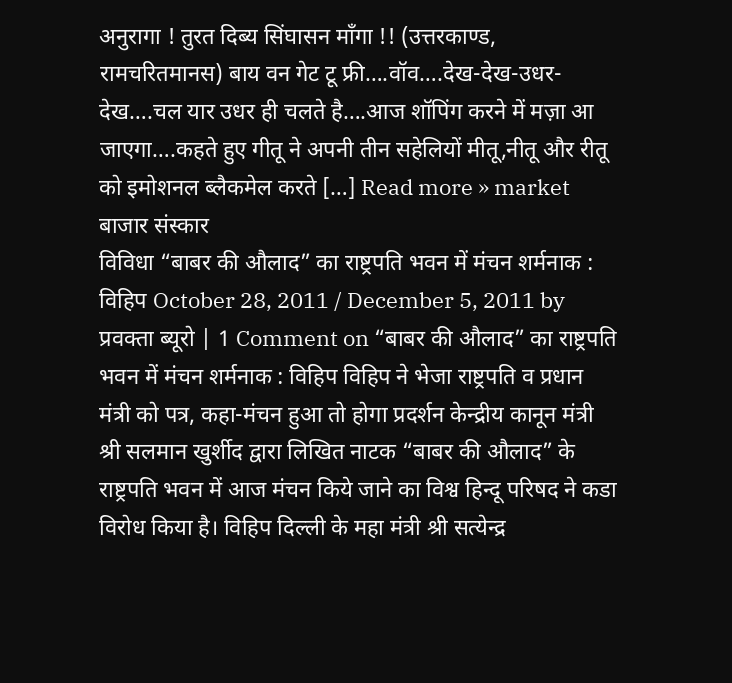अनुरागा ! तुरत दिब्य सिंघासन माँगा !! (उत्तरकाण्ड, रामचरितमानस) बाय वन गेट टू फ्री….वॉव….देख-देख-उधर-देख….चल यार उधर ही चलते है….आज शॉपिंग करने में मज़ा आ जाएगा….कहते हुए गीतू ने अपनी तीन सहेलियों मीतू,नीतू और रीतू को इमोशनल ब्लैकमेल करते […] Read more » market बाजार संस्कार
विविधा “बाबर की औलाद” का राष्ट्रपति भवन में मंचन शर्मनाक : विहिप October 28, 2011 / December 5, 2011 by प्रवक्ता ब्यूरो | 1 Comment on “बाबर की औलाद” का राष्ट्रपति भवन में मंचन शर्मनाक : विहिप विहिप ने भेजा राष्ट्रपति व प्रधान मंत्री को पत्र, कहा-मंचन हुआ तो होगा प्रदर्शन केन्द्रीय कानून मंत्री श्री सलमान खुर्शीद द्वारा लिखित नाटक “बाबर की औलाद” के राष्ट्रपति भवन में आज मंचन किये जाने का विश्व हिन्दू परिषद ने कडा विरोध किया है। विहिप दिल्ली के महा मंत्री श्री सत्येन्द्र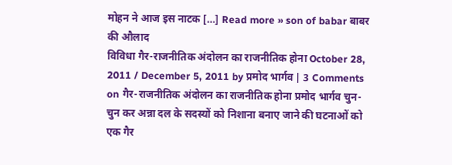मोहन ने आज इस नाटक […] Read more » son of babar बाबर की औलाद
विविधा गैर-राजनीतिक अंदोलन का राजनीतिक होना October 28, 2011 / December 5, 2011 by प्रमोद भार्गव | 3 Comments on गैर-राजनीतिक अंदोलन का राजनीतिक होना प्रमोद भार्गव चुन-चुन कर अन्ना दल के सदस्यों को निशाना बनाए जाने की घटनाओं को एक गैर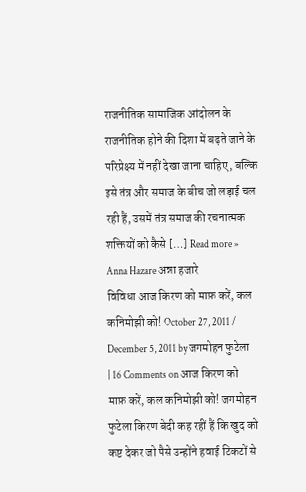राजनीतिक सामाजिक आंदोलन के राजनीतिक होने की दिशा में बढ़ते जाने के परिप्रेक्ष्य में नहीं देखा जाना चाहिए, बल्कि इसे तंत्र और समाज के बीच जो लड़ाई चल रही हैं, उसमें तंत्र समाज की रचनात्मक शक्तियों को कैसे […] Read more » Anna Hazare अन्ना हजारे
विविधा आज किरण को माफ़ करें, कल कनिमोझी को! October 27, 2011 / December 5, 2011 by जगमोहन फुटेला | 16 Comments on आज किरण को माफ़ करें, कल कनिमोझी को! जगमोहन फुटेला किरण बेदी कह रहीं हैं कि खुद को कष्ट देकर जो पैसे उन्होंने हवाई टिकटों से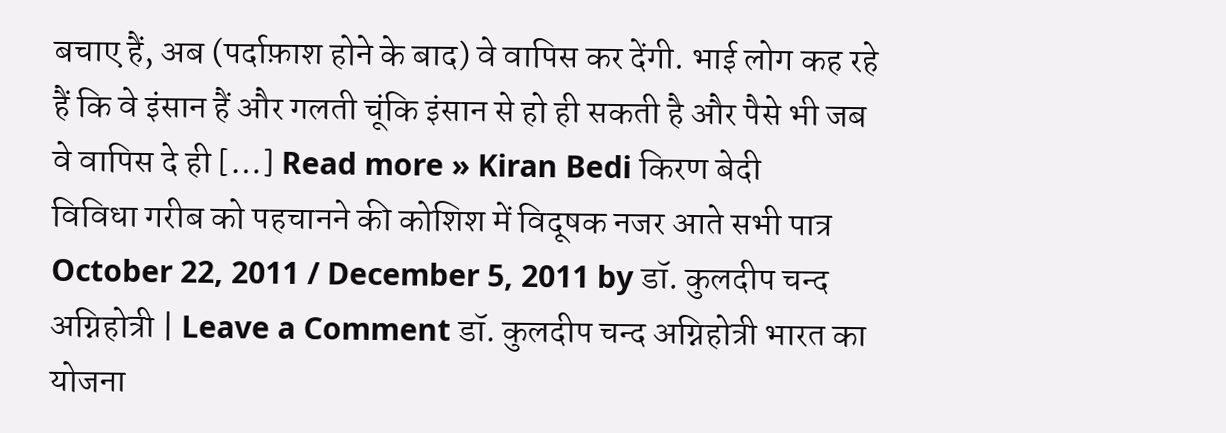बचाए हैं, अब (पर्दाफ़ाश होने के बाद) वे वापिस कर देंगी. भाई लोग कह रहे हैं कि वे इंसान हैं और गलती चूंकि इंसान से हो ही सकती है और पैसे भी जब वे वापिस दे ही […] Read more » Kiran Bedi किरण बेदी
विविधा गरीब को पहचानने की कोशिश में विदूषक नजर आते सभी पात्र October 22, 2011 / December 5, 2011 by डॉ. कुलदीप चन्द अग्निहोत्री | Leave a Comment डॉ. कुलदीप चन्द अग्निहोत्री भारत का योजना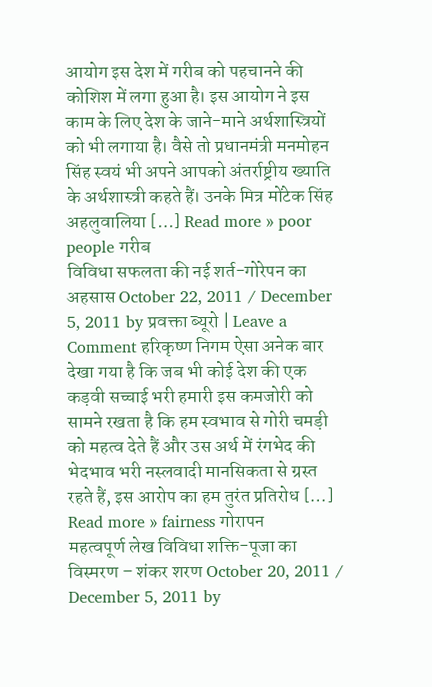आयोग इस देश में गरीब को पहचानने की कोशिश में लगा हुआ है। इस आयोग ने इस काम के लिए देश के जाने-माने अर्थशास्त्रियों को भी लगाया है। वैसे तो प्रधानमंत्री मनमोहन सिंह स्वयं भी अपने आपको अंतर्राष्ट्रीय ख्याति के अर्थशास्त्री कहते हैं। उनके मित्र मोंटेक सिंह अहलुवालिया […] Read more » poor people गरीब
विविधा सफलता की नई शर्त-गोरेपन का अहसास October 22, 2011 / December 5, 2011 by प्रवक्ता ब्यूरो | Leave a Comment हरिकृष्ण निगम ऐसा अनेक बार देखा गया है कि जब भी कोई देश की एक कड़वी सच्चाई भरी हमारी इस कमजोरी को सामने रखता है कि हम स्वभाव से गोरी चमड़ी को महत्व देते हैं और उस अर्थ में रंगभेद की भेदभाव भरी नस्लवादी मानसिकता से ग्रस्त रहते हैं, इस आरोप का हम तुरंत प्रतिरोध […] Read more » fairness गोरापन
महत्वपूर्ण लेख विविधा शक्ति-पूजा का विस्मरण – शंकर शरण October 20, 2011 / December 5, 2011 by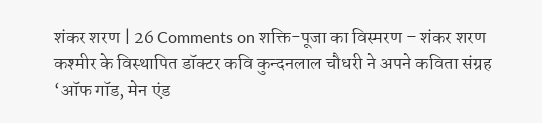शंकर शरण | 26 Comments on शक्ति-पूजा का विस्मरण – शंकर शरण कश्मीर के विस्थापित डॉक्टर कवि कुन्दनलाल चौधरी ने अपने कविता संग्रह ‘ऑफ गॉड, मेन एंड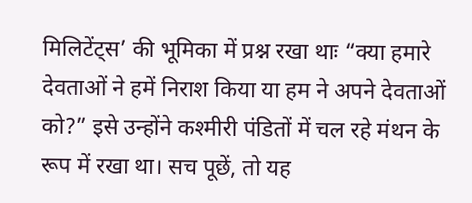मिलिटेंट्स’ की भूमिका में प्रश्न रखा थाः “क्या हमारे देवताओं ने हमें निराश किया या हम ने अपने देवताओं को?” इसे उन्होंने कश्मीरी पंडितों में चल रहे मंथन के रूप में रखा था। सच पूछें, तो यह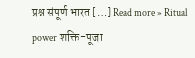प्रश्न संपूर्ण भारत […] Read more » Ritual power शक्ति-पूजा